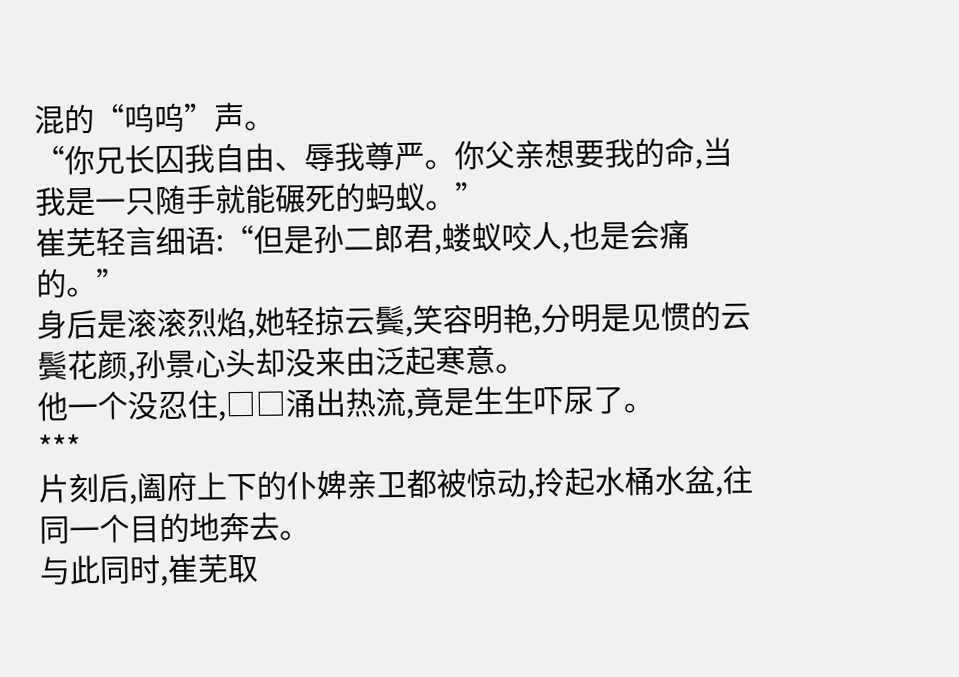混的“呜呜”声。
“你兄长囚我自由、辱我尊严。你父亲想要我的命,当我是一只随手就能碾死的蚂蚁。”
崔芜轻言细语:“但是孙二郎君,蝼蚁咬人,也是会痛的。”
身后是滚滚烈焰,她轻掠云鬓,笑容明艳,分明是见惯的云鬓花颜,孙景心头却没来由泛起寒意。
他一个没忍住,□□涌出热流,竟是生生吓尿了。
***
片刻后,阖府上下的仆婢亲卫都被惊动,拎起水桶水盆,往同一个目的地奔去。
与此同时,崔芜取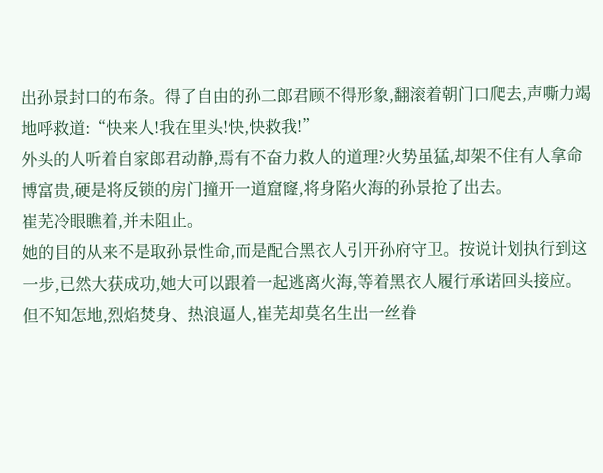出孙景封口的布条。得了自由的孙二郎君顾不得形象,翻滚着朝门口爬去,声嘶力竭地呼救道:“快来人!我在里头!快,快救我!”
外头的人听着自家郎君动静,焉有不奋力救人的道理?火势虽猛,却架不住有人拿命博富贵,硬是将反锁的房门撞开一道窟窿,将身陷火海的孙景抢了出去。
崔芜冷眼瞧着,并未阻止。
她的目的从来不是取孙景性命,而是配合黑衣人引开孙府守卫。按说计划执行到这一步,已然大获成功,她大可以跟着一起逃离火海,等着黑衣人履行承诺回头接应。
但不知怎地,烈焰焚身、热浪逼人,崔芜却莫名生出一丝眷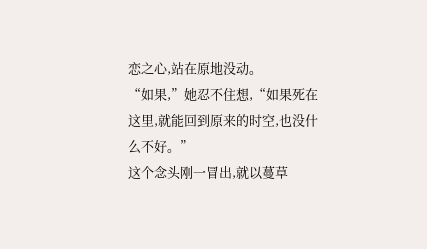恋之心,站在原地没动。
“如果,”她忍不住想,“如果死在这里,就能回到原来的时空,也没什么不好。”
这个念头刚一冒出,就以蔓草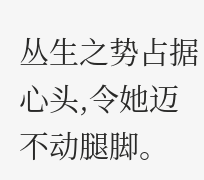丛生之势占据心头,令她迈不动腿脚。